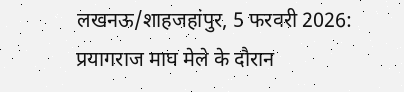लखनऊ/शाहजहांपुर, 5 फरवरी 2026:
प्रयागराज माघ मेले के दौरान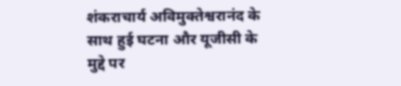शंकराचार्य अविमुक्तेश्वरानंद के साथ हुई घटना और यूजीसी के मुद्दे पर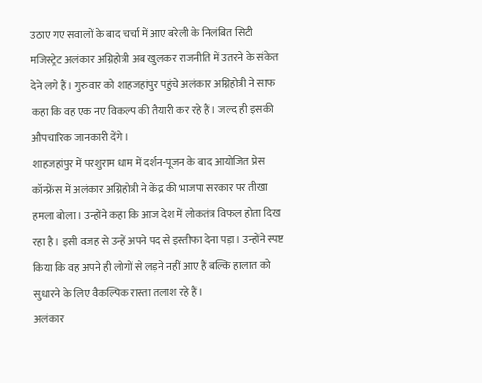उठाए गए सवालों के बाद चर्चा में आए बरेली के निलंबित सिटी मजिस्ट्रेट अलंकार अग्निहोत्री अब खुलकर राजनीति में उतरने के संकेत देने लगे हैं। गुरुवार को शाहजहांपुर पहुंचे अलंकार अग्निहोत्री ने साफ कहा कि वह एक नए विकल्प की तैयारी कर रहे हैं। जल्द ही इसकी औपचारिक जानकारी देंगे।
शाहजहांपुर में परशुराम धाम में दर्शन-पूजन के बाद आयोजित प्रेस कॉन्फ्रेंस में अलंकार अग्निहोत्री ने केंद्र की भाजपा सरकार पर तीखा हमला बोला। उन्होंने कहा कि आज देश में लोकतंत्र विफल होता दिख रहा है। इसी वजह से उन्हें अपने पद से इस्तीफा देना पड़ा। उन्होंने स्पष्ट किया कि वह अपने ही लोगों से लड़ने नहीं आए हैं बल्कि हालात को सुधारने के लिए वैकल्पिक रास्ता तलाश रहे हैं।
अलंकार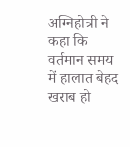अग्निहोत्री ने कहा कि वर्तमान समय में हालात बेहद खराब हो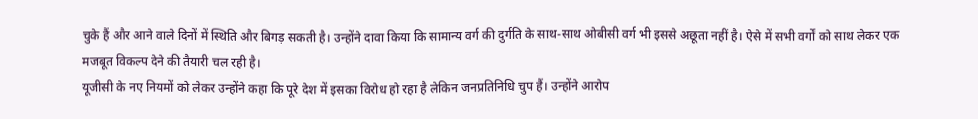चुके हैं और आने वाले दिनों में स्थिति और बिगड़ सकती है। उन्होंने दावा किया कि सामान्य वर्ग की दुर्गति के साथ-साथ ओबीसी वर्ग भी इससे अछूता नहीं है। ऐसे में सभी वर्गों को साथ लेकर एक मजबूत विकल्प देने की तैयारी चल रही है।
यूजीसी के नए नियमों को लेकर उन्होंने कहा कि पूरे देश में इसका विरोध हो रहा है लेकिन जनप्रतिनिधि चुप हैं। उन्होंने आरोप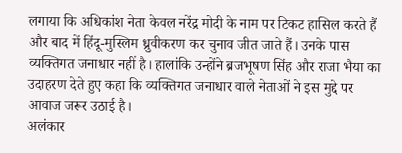लगाया कि अधिकांश नेता केवल नरेंद्र मोदी के नाम पर टिकट हासिल करते हैं और बाद में हिंदू-मुस्लिम ध्रुवीकरण कर चुनाव जीत जाते हैं। उनके पास व्यक्तिगत जनाधार नहीं है। हालांकि उन्होंने ब्रजभूषण सिंह और राजा भैया का उदाहरण देते हुए कहा कि व्यक्तिगत जनाधार वाले नेताओं ने इस मुद्दे पर आवाज जरूर उठाई है।
अलंकार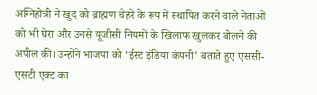अग्निहोत्री ने खुद को ब्राह्मण चेहरे के रूप में स्थापित करने वाले नेताओं को भी घेरा और उनसे यूजीसी नियमों के खिलाफ खुलकर बोलने की अपील की। उन्होंने भाजपा को ‘ईस्ट इंडिया कंपनी’ बताते हुए एससी-एसटी एक्ट का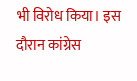भी विरोध किया। इस दौरान कांग्रेस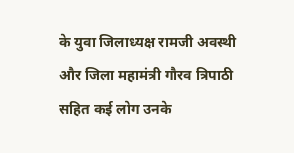के युवा जिलाध्यक्ष रामजी अवस्थी और जिला महामंत्री गौरव त्रिपाठी सहित कई लोग उनके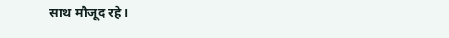साथ मौजूद रहे।